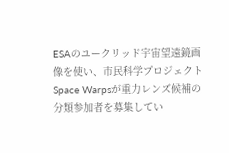ESAのユークリッド宇宙望遠鏡画像を使い、市民科学プロジェクトSpace Warpsが重力レンズ候補の分類参加者を募集してい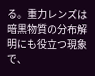る。重力レンズは暗黒物質の分布解明にも役立つ現象で、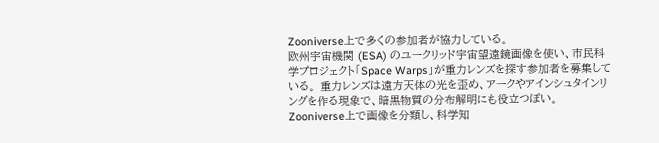Zooniverse上で多くの参加者が協力している。
欧州宇宙機関 (ESA) のユークリッド宇宙望遠鏡画像を使い、市民科学プロジェクト「Space Warps」が重力レンズを探す参加者を募集している。 重力レンズは遠方天体の光を歪め、アークやアインシュタインリングを作る現象で、暗黒物質の分布解明にも役立つぽい。Zooniverse上で画像を分類し、科学知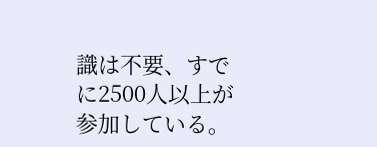識は不要、すでに2500人以上が参加している。